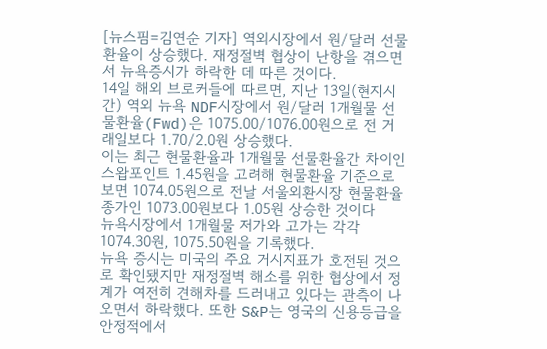[뉴스핌=김연순 기자] 역외시장에서 원/달러 선물환율이 상승했다. 재정절벽 협상이 난항을 겪으면서 뉴욕증시가 하락한 데 따른 것이다.
14일 해외 브로커들에 따르면, 지난 13일(현지시간) 역외 뉴욕 NDF시장에서 원/달러 1개월물 선물환율(Fwd)은 1075.00/1076.00원으로 전 거래일보다 1.70/2.0원 상승했다.
이는 최근 현물환율과 1개월물 선물환율간 차이인 스왑포인트 1.45원을 고려해 현물환율 기준으로 보면 1074.05원으로 전날 서울외환시장 현물환율 종가인 1073.00원보다 1.05원 상승한 것이다
뉴욕시장에서 1개월물 저가와 고가는 각각 1074.30원, 1075.50원을 기록했다.
뉴욕 증시는 미국의 주요 거시지표가 호전된 것으로 확인됐지만 재정절벽 해소를 위한 협상에서 정계가 여전히 견해차를 드러내고 있다는 관측이 나오면서 하락했다. 또한 S&P는 영국의 신용등급을 안정적에서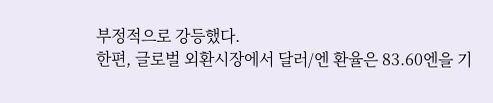부정적으로 강등했다.
한편, 글로벌 외환시장에서 달러/엔 환율은 83.60엔을 기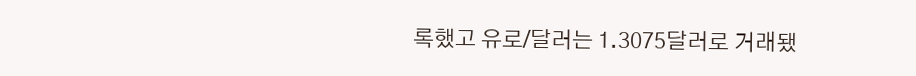록했고 유로/달러는 1.3075달러로 거래됐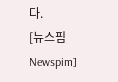다.
[뉴스핌 Newspim]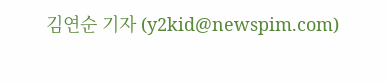김연순 기자 (y2kid@newspim.com)